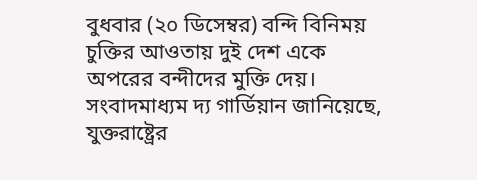বুধবার (২০ ডিসেম্বর) বন্দি বিনিময় চুক্তির আওতায় দুই দেশ একে অপরের বন্দীদের মুক্তি দেয়।
সংবাদমাধ্যম দ্য গার্ডিয়ান জানিয়েছে, যুক্তরাষ্ট্রের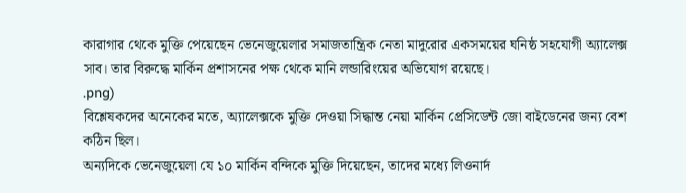কারাগার থেকে মুক্তি পেয়েছেন ভেনেজুয়েলার সমাজতান্ত্রিক নেতা মাদুরোর একসময়ের ঘনিষ্ঠ সহযোগী অ্যালেক্স সাব। তার বিরুদ্ধে মার্কিন প্রশাসনের পক্ষ থেকে মানি লন্ডারিংয়ের অভিযোগ রয়েছে।
.png)
বিশ্লেষকদের অনেকের মতে, অ্যালেক্সকে মুক্তি দেওয়া সিদ্ধান্ত নেয়া মার্কিন প্রেসিডেন্ট জো বাইডেনের জন্য বেশ কঠিন ছিল।
অন্যদিকে ভেনেজুয়েলা যে ১০ মার্কিন বন্দিকে মুক্তি দিয়েছেন, তাদের মধ্যে লিওনার্দ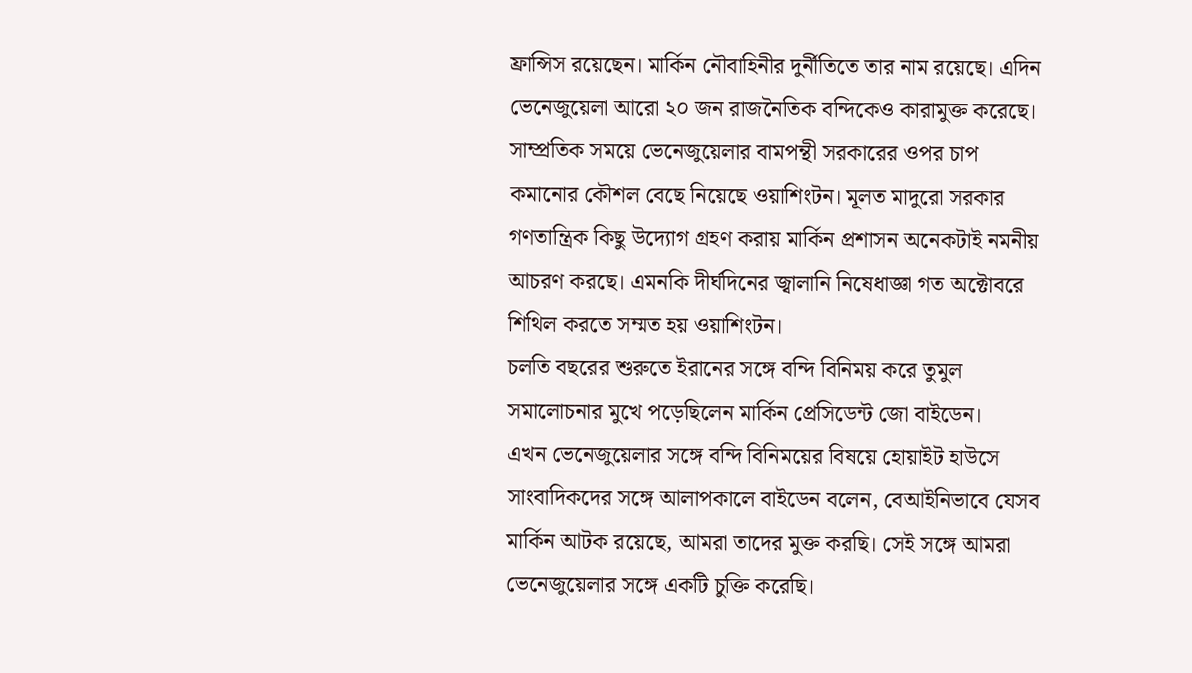ফ্রান্সিস রয়েছেন। মার্কিন নৌবাহিনীর দুর্নীতিতে তার নাম রয়েছে। এদিন ভেনেজুয়েলা আরো ২০ জন রাজনৈতিক বন্দিকেও কারামুক্ত করেছে।
সাম্প্রতিক সময়ে ভেনেজুয়েলার বামপন্থী সরকারের ওপর চাপ কমানোর কৌশল বেছে নিয়েছে ওয়াশিংটন। মূলত মাদুরো সরকার গণতান্ত্রিক কিছু উদ্যোগ গ্রহণ করায় মার্কিন প্রশাসন অনেকটাই নমনীয় আচরণ করছে। এমনকি দীর্ঘদিনের জ্বালানি নিষেধাজ্ঞা গত অক্টোবরে শিথিল করতে সম্মত হয় ওয়াশিংটন।
চলতি বছরের শুরুতে ইরানের সঙ্গে বন্দি বিনিময় করে তুমুল সমালোচনার মুখে পড়েছিলেন মার্কিন প্রেসিডেন্ট জো বাইডেন।
এখন ভেনেজুয়েলার সঙ্গে বন্দি বিনিময়ের বিষয়ে হোয়াইট হাউসে সাংবাদিকদের সঙ্গে আলাপকালে বাইডেন বলেন, বেআইনিভাবে যেসব মার্কিন আটক রয়েছে, আমরা তাদের মুক্ত করছি। সেই সঙ্গে আমরা ভেনেজুয়েলার সঙ্গে একটি চুক্তি করেছি।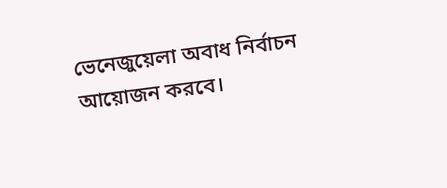ভেনেজুয়েলা অবাধ নির্বাচন আয়োজন করবে।